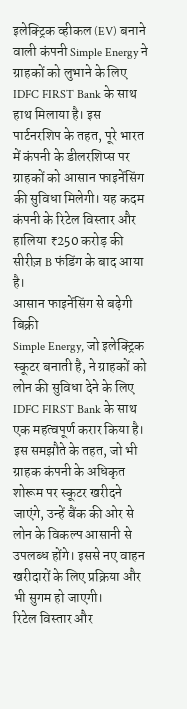इलेक्ट्रिक व्हीकल (EV) बनाने वाली कंपनी Simple Energy ने ग्राहकों को लुभाने के लिए IDFC FIRST Bank के साथ हाथ मिलाया है। इस पार्टनरशिप के तहत, पूरे भारत में कंपनी के डीलरशिप्स पर ग्राहकों को आसान फाइनेंसिंग की सुविधा मिलेगी। यह कदम कंपनी के रिटेल विस्तार और हालिया ₹250 करोड़ की सीरीज़ B फंडिंग के बाद आया है।
आसान फाइनेंसिंग से बढ़ेगी बिक्री
Simple Energy, जो इलेक्ट्रिक स्कूटर बनाती है, ने ग्राहकों को लोन की सुविधा देने के लिए IDFC FIRST Bank के साथ एक महत्वपूर्ण करार किया है। इस समझौते के तहत, जो भी ग्राहक कंपनी के अधिकृत शोरूम पर स्कूटर खरीदने जाएंगे, उन्हें बैंक की ओर से लोन के विकल्प आसानी से उपलब्ध होंगे। इससे नए वाहन खरीदारों के लिए प्रक्रिया और भी सुगम हो जाएगी।
रिटेल विस्तार और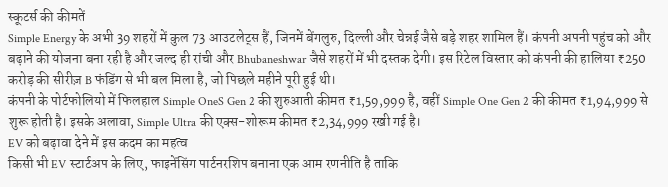स्कूटर्स की कीमतें
Simple Energy के अभी 39 शहरों में कुल 73 आउटलेट्स हैं, जिनमें बेंगलुरु, दिल्ली और चेन्नई जैसे बड़े शहर शामिल हैं। कंपनी अपनी पहुंच को और बढ़ाने की योजना बना रही है और जल्द ही रांची और Bhubaneshwar जैसे शहरों में भी दस्तक देगी। इस रिटेल विस्तार को कंपनी की हालिया ₹250 करोड़ की सीरीज़ B फंडिंग से भी बल मिला है, जो पिछले महीने पूरी हुई थी।
कंपनी के पोर्टफोलियो में फिलहाल Simple OneS Gen 2 की शुरुआती कीमत ₹1,59,999 है, वहीं Simple One Gen 2 की कीमत ₹1,94,999 से शुरू होती है। इसके अलावा, Simple Ultra की एक्स-शोरूम कीमत ₹2,34,999 रखी गई है।
EV को बढ़ावा देने में इस कदम का महत्व
किसी भी EV स्टार्टअप के लिए, फाइनेंसिंग पार्टनरशिप बनाना एक आम रणनीति है ताकि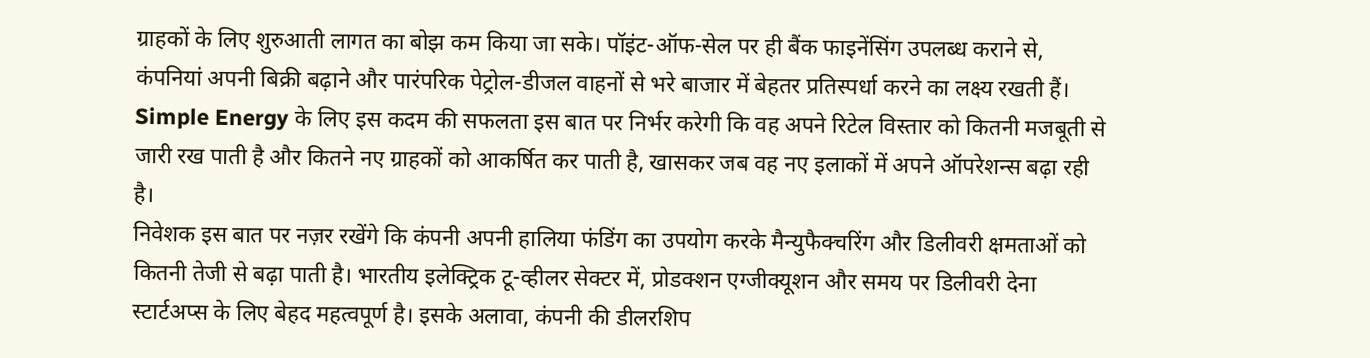ग्राहकों के लिए शुरुआती लागत का बोझ कम किया जा सके। पॉइंट-ऑफ-सेल पर ही बैंक फाइनेंसिंग उपलब्ध कराने से, कंपनियां अपनी बिक्री बढ़ाने और पारंपरिक पेट्रोल-डीजल वाहनों से भरे बाजार में बेहतर प्रतिस्पर्धा करने का लक्ष्य रखती हैं। Simple Energy के लिए इस कदम की सफलता इस बात पर निर्भर करेगी कि वह अपने रिटेल विस्तार को कितनी मजबूती से जारी रख पाती है और कितने नए ग्राहकों को आकर्षित कर पाती है, खासकर जब वह नए इलाकों में अपने ऑपरेशन्स बढ़ा रही है।
निवेशक इस बात पर नज़र रखेंगे कि कंपनी अपनी हालिया फंडिंग का उपयोग करके मैन्युफैक्चरिंग और डिलीवरी क्षमताओं को कितनी तेजी से बढ़ा पाती है। भारतीय इलेक्ट्रिक टू-व्हीलर सेक्टर में, प्रोडक्शन एग्जीक्यूशन और समय पर डिलीवरी देना स्टार्टअप्स के लिए बेहद महत्वपूर्ण है। इसके अलावा, कंपनी की डीलरशिप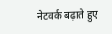नेटवर्क बढ़ाते हुए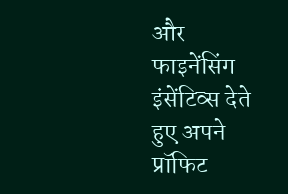और फाइनेंसिंग इंसेंटिव्स देते हुए अपने प्रॉफिट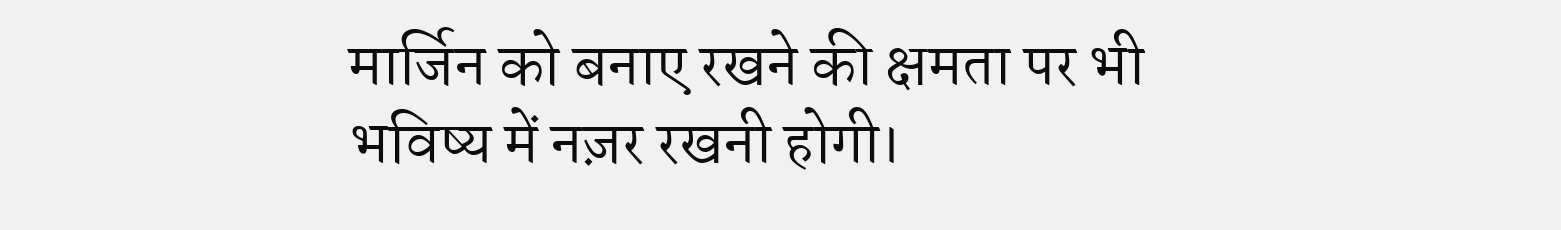मार्जिन को बनाए रखने की क्षमता पर भी भविष्य में नज़र रखनी होगी।